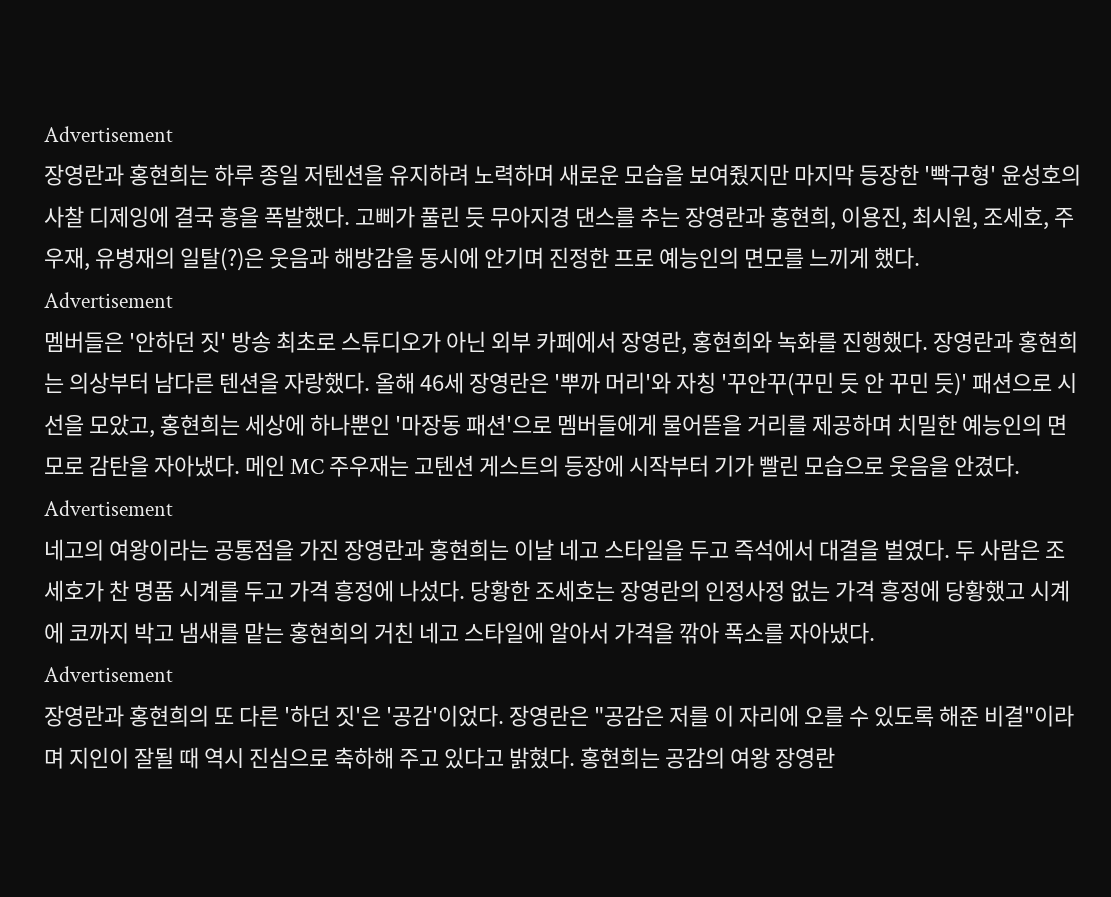Advertisement
장영란과 홍현희는 하루 종일 저텐션을 유지하려 노력하며 새로운 모습을 보여줬지만 마지막 등장한 '빡구형' 윤성호의 사찰 디제잉에 결국 흥을 폭발했다. 고삐가 풀린 듯 무아지경 댄스를 추는 장영란과 홍현희, 이용진, 최시원, 조세호, 주우재, 유병재의 일탈(?)은 웃음과 해방감을 동시에 안기며 진정한 프로 예능인의 면모를 느끼게 했다.
Advertisement
멤버들은 '안하던 짓' 방송 최초로 스튜디오가 아닌 외부 카페에서 장영란, 홍현희와 녹화를 진행했다. 장영란과 홍현희는 의상부터 남다른 텐션을 자랑했다. 올해 46세 장영란은 '뿌까 머리'와 자칭 '꾸안꾸(꾸민 듯 안 꾸민 듯)' 패션으로 시선을 모았고, 홍현희는 세상에 하나뿐인 '마장동 패션'으로 멤버들에게 물어뜯을 거리를 제공하며 치밀한 예능인의 면모로 감탄을 자아냈다. 메인 MC 주우재는 고텐션 게스트의 등장에 시작부터 기가 빨린 모습으로 웃음을 안겼다.
Advertisement
네고의 여왕이라는 공통점을 가진 장영란과 홍현희는 이날 네고 스타일을 두고 즉석에서 대결을 벌였다. 두 사람은 조세호가 찬 명품 시계를 두고 가격 흥정에 나섰다. 당황한 조세호는 장영란의 인정사정 없는 가격 흥정에 당황했고 시계에 코까지 박고 냄새를 맡는 홍현희의 거친 네고 스타일에 알아서 가격을 깎아 폭소를 자아냈다.
Advertisement
장영란과 홍현희의 또 다른 '하던 짓'은 '공감'이었다. 장영란은 "공감은 저를 이 자리에 오를 수 있도록 해준 비결"이라며 지인이 잘될 때 역시 진심으로 축하해 주고 있다고 밝혔다. 홍현희는 공감의 여왕 장영란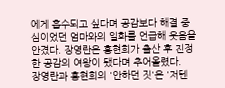에게 흡수되고 싶다며 공감보다 해결 중심이었던 엄마와의 일화를 언급해 웃음을 안겼다. 장영란은 홍현희가 출산 후 진정한 공감의 여왕이 됐다며 추어올렸다.
장영란과 홍현희의 '안하던 짓'은 '저텐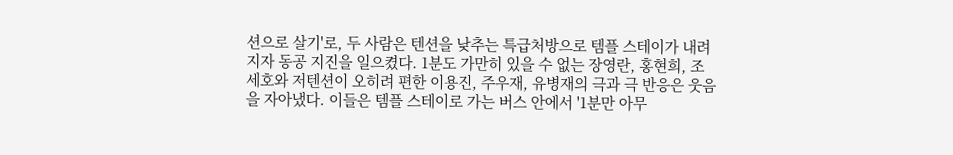션으로 살기'로, 두 사람은 텐션을 낮추는 특급처방으로 템플 스테이가 내려지자 동공 지진을 일으켰다. 1분도 가만히 있을 수 없는 장영란, 홍현희, 조세호와 저텐션이 오히려 편한 이용진, 주우재, 유병재의 극과 극 반응은 웃음을 자아냈다. 이들은 템플 스테이로 가는 버스 안에서 '1분만 아무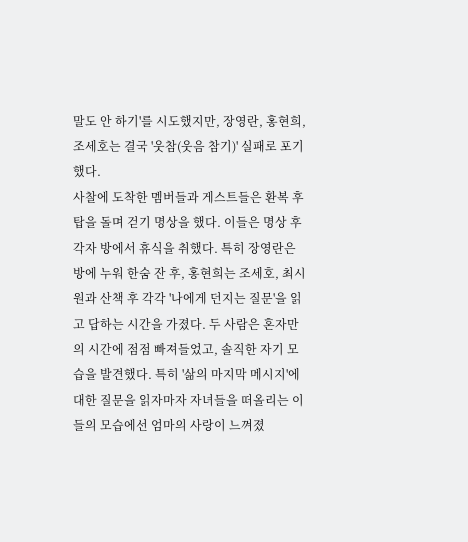말도 안 하기'를 시도했지만, 장영란, 홍현희, 조세호는 결국 '웃참(웃음 참기)' 실패로 포기했다.
사찰에 도착한 멤버들과 게스트들은 환복 후 탑을 돌며 걷기 명상을 했다. 이들은 명상 후 각자 방에서 휴식을 취했다. 특히 장영란은 방에 누워 한숨 잔 후, 홍현희는 조세호, 최시원과 산책 후 각각 '나에게 던지는 질문'을 읽고 답하는 시간을 가졌다. 두 사람은 혼자만의 시간에 점점 빠져들었고, 솔직한 자기 모습을 발견했다. 특히 '삶의 마지막 메시지'에 대한 질문을 읽자마자 자녀들을 떠올리는 이들의 모습에선 엄마의 사랑이 느껴졌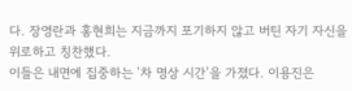다. 장영란과 홍현희는 지금까지 포기하지 않고 버틴 자기 자신을 위로하고 칭찬했다.
이들은 내면에 집중하는 '차 명상 시간'을 가졌다. 이용진은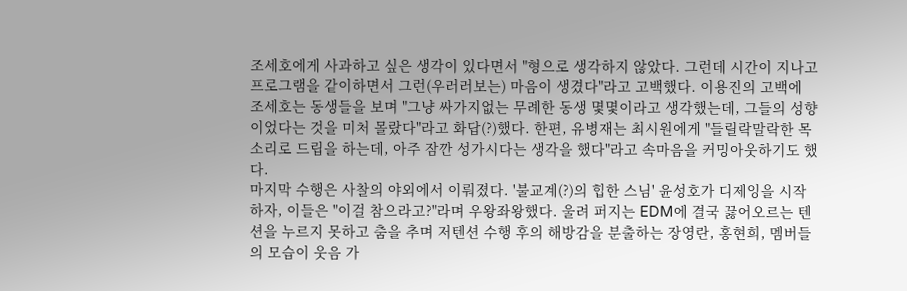조세호에게 사과하고 싶은 생각이 있다면서 "형으로 생각하지 않았다. 그런데 시간이 지나고 프로그램을 같이하면서 그런(우러러보는) 마음이 생겼다"라고 고백했다. 이용진의 고백에 조세호는 동생들을 보며 "그냥 싸가지없는 무례한 동생 몇몇이라고 생각했는데, 그들의 성향이었다는 것을 미처 몰랐다"라고 화답(?)했다. 한편, 유병재는 최시원에게 "들릴락말락한 목소리로 드립을 하는데, 아주 잠깐 성가시다는 생각을 했다"라고 속마음을 커밍아웃하기도 했다.
마지막 수행은 사찰의 야외에서 이뤄졌다. '불교계(?)의 힙한 스님' 윤성호가 디제잉을 시작하자, 이들은 "이걸 참으라고?"라며 우왕좌왕했다. 울려 퍼지는 EDM에 결국 끓어오르는 텐션을 누르지 못하고 춤을 추며 저텐션 수행 후의 해방감을 분출하는 장영란, 홍현희, 멤버들의 모습이 웃음 가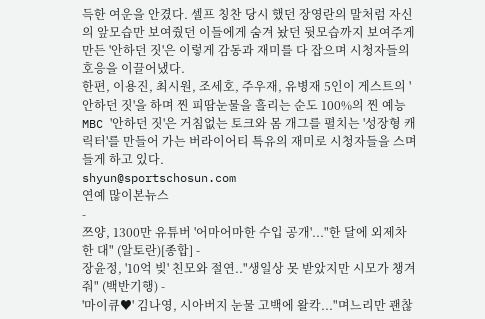득한 여운을 안겼다. 셀프 칭찬 당시 했던 장영란의 말처럼 자신의 앞모습만 보여줬던 이들에게 숨겨 놨던 뒷모습까지 보여주게 만든 '안하던 짓'은 이렇게 감동과 재미를 다 잡으며 시청자들의 호응을 이끌어냈다.
한편, 이용진, 최시원, 조세호, 주우재, 유병재 5인이 게스트의 '안하던 짓'을 하며 찐 피땀눈물을 흘리는 순도 100%의 찐 예능 MBC '안하던 짓'은 거침없는 토크와 몸 개그를 펼치는 '성장형 캐릭터'를 만들어 가는 버라이어티 특유의 재미로 시청자들을 스며들게 하고 있다.
shyun@sportschosun.com
연예 많이본뉴스
-
쯔양, 1300만 유튜버 '어마어마한 수입 공개'..."한 달에 외제차 한 대" (알토란)[종합] -
장윤정, '10억 빚' 친모와 절연.."생일상 못 받았지만 시모가 챙겨줘" (백반기행) -
'마이큐♥' 김나영, 시아버지 눈물 고백에 왈칵..."며느리만 괜찮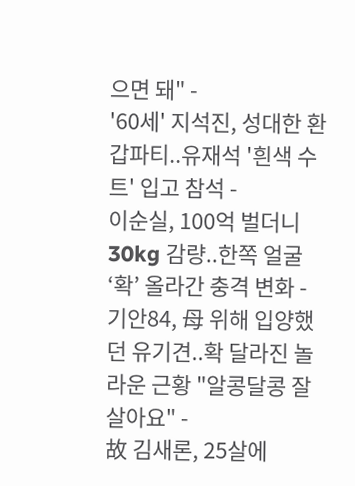으면 돼" -
'60세' 지석진, 성대한 환갑파티..유재석 '흰색 수트' 입고 참석 -
이순실, 100억 벌더니 30kg 감량..한쪽 얼굴 ‘확’ 올라간 충격 변화 -
기안84, 母 위해 입양했던 유기견..확 달라진 놀라운 근황 "알콩달콩 잘 살아요" -
故 김새론, 25살에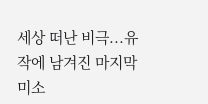세상 떠난 비극...유작에 남겨진 마지막 미소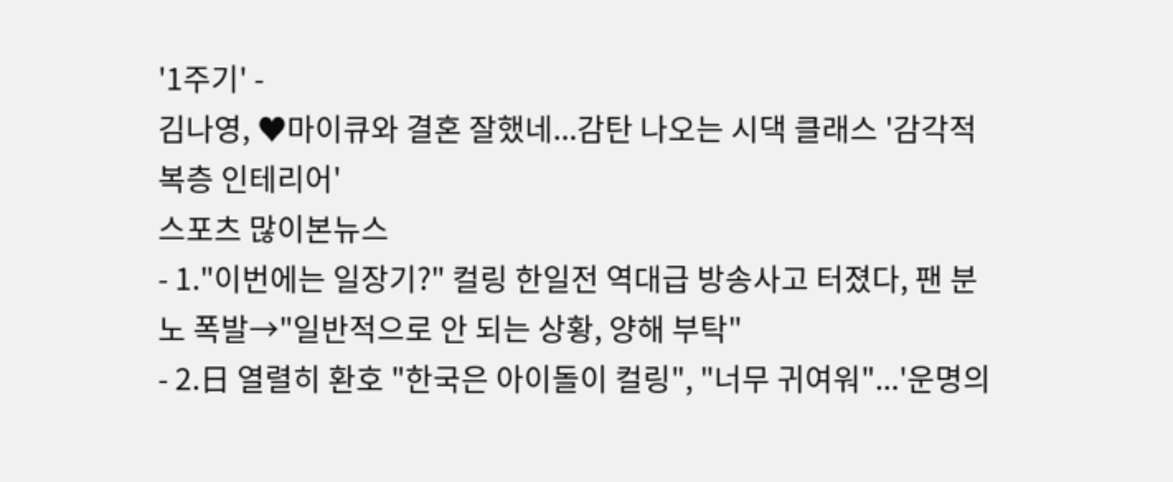'1주기' -
김나영, ♥마이큐와 결혼 잘했네...감탄 나오는 시댁 클래스 '감각적 복층 인테리어'
스포츠 많이본뉴스
- 1."이번에는 일장기?" 컬링 한일전 역대급 방송사고 터졌다, 팬 분노 폭발→"일반적으로 안 되는 상황, 양해 부탁"
- 2.日 열렬히 환호 "한국은 아이돌이 컬링", "너무 귀여워"...'운명의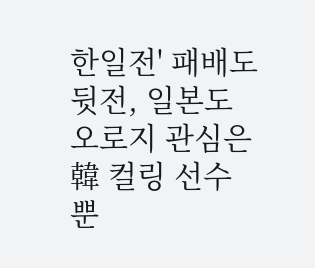한일전' 패배도 뒷전, 일본도 오로지 관심은 韓 컬링 선수뿐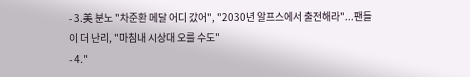- 3.美 분노 "차준환 메달 어디 갔어", "2030년 알프스에서 출전해라"...팬들이 더 난리, "마침내 시상대 오를 수도"
- 4."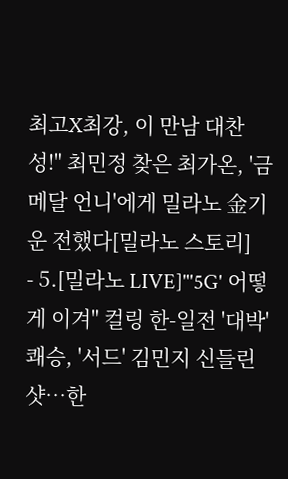최고X최강, 이 만남 대찬성!" 최민정 찾은 최가온, '금메달 언니'에게 밀라노 金기운 전했다[밀라노 스토리]
- 5.[밀라노 LIVE]"'5G' 어떻게 이겨" 컬링 한-일전 '대박' 쾌승, '서드' 김민지 신들린 샷…한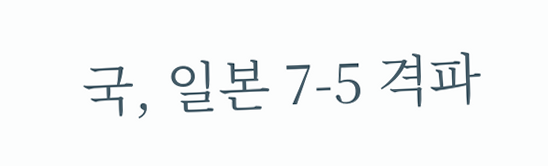국, 일본 7-5 격파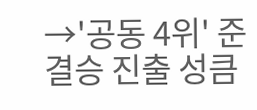→'공동 4위' 준결승 진출 성큼